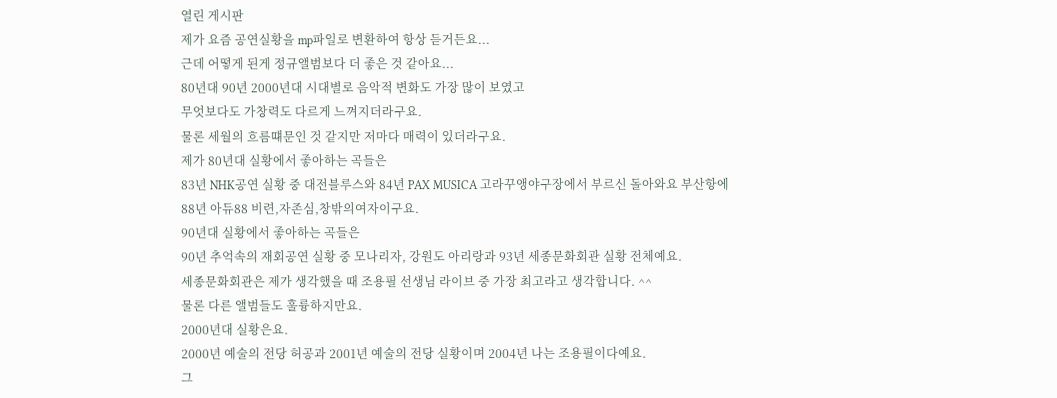열린 게시판
제가 요즘 공연실황을 mp파일로 변환하여 항상 듣거든요...
근데 어떻게 된게 정규앨범보다 더 좋은 것 같아요...
80년대 90년 2000년대 시대별로 음악적 변화도 가장 많이 보였고
무엇보다도 가창력도 다르게 느껴지더라구요.
물론 세월의 흐름떄문인 것 같지만 저마다 매력이 있더라구요.
제가 80년대 실황에서 좋아하는 곡들은
83년 NHK공연 실황 중 대전블루스와 84년 PAX MUSICA 고라꾸앵야구장에서 부르신 돌아와요 부산항에
88년 아듀88 비련,자존심,창밖의여자이구요.
90년대 실황에서 좋아하는 곡들은
90년 추억속의 재회공연 실황 중 모나리자, 강원도 아리랑과 93년 세종문화회관 실황 전체예요.
세종문화회관은 제가 생각했을 때 조용필 선생님 라이브 중 가장 최고라고 생각합니다. ^^
물론 다른 앨범들도 훌륭하지만요.
2000년대 실황은요.
2000년 예술의 전당 허공과 2001년 예술의 전당 실황이며 2004년 나는 조용필이다예요.
그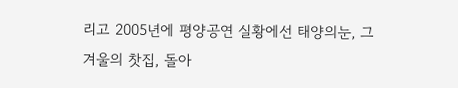리고 2005년에 평양공연 실황에선 태양의눈, 그 겨울의 찻집, 돌아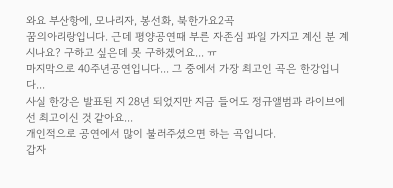와요 부산항에, 모나리자, 봉선화, 북한가요2곡
꿈의아리랑입니다. 근데 평양공연때 부른 자존심 파일 가지고 계신 분 계시나요? 구하고 싶은데 못 구하겠어요... ㅠ
마지막으로 40주년공연입니다... 그 중에서 가장 최고인 곡은 한강입니다...
사실 한강은 발표된 지 28년 되었지만 지금 들어도 정규앨범과 라이브에선 최고이신 것 같아요...
개인적으로 공연에서 많이 불러주셨으면 하는 곡입니다.
갑자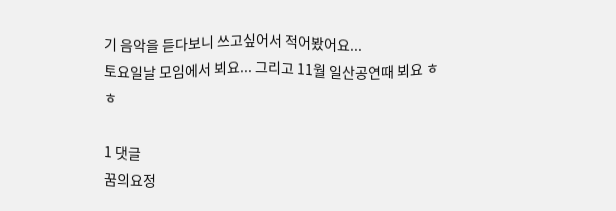기 음악을 듣다보니 쓰고싶어서 적어봤어요...
토요일날 모임에서 뵈요... 그리고 11월 일산공연때 뵈요 ㅎㅎ

1 댓글
꿈의요정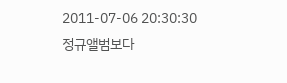2011-07-06 20:30:30
정규앨범보다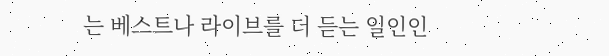는 베스트나 라이브를 더 듣는 일인인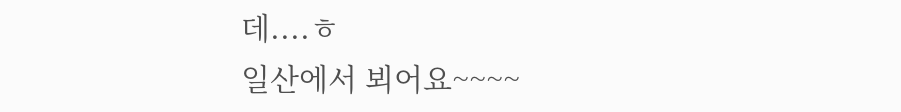데....ㅎ
일산에서 뵈어요~~~~